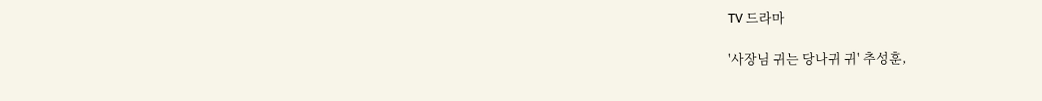TV 드라마

'사장님 귀는 당나귀 귀' 추성훈,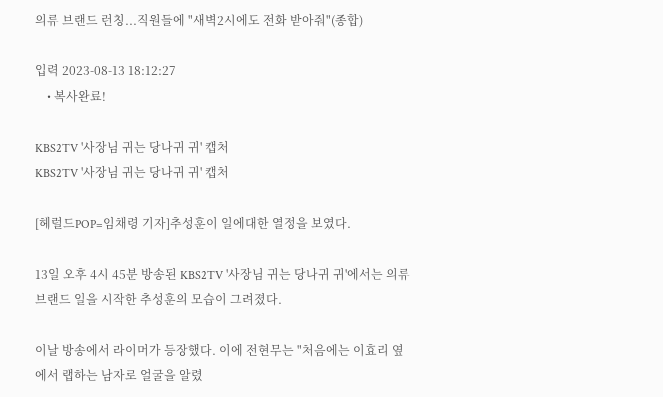의류 브랜드 런칭...직원들에 "새벽2시에도 전화 받아줘"(종합)

입력 2023-08-13 18:12:27
    • 복사완료!

KBS2TV '사장님 귀는 당나귀 귀' 캡처
KBS2TV '사장님 귀는 당나귀 귀' 캡처

[헤럴드POP=임채령 기자]추성훈이 일에대한 열정을 보였다.

13일 오후 4시 45분 방송된 KBS2TV '사장님 귀는 당나귀 귀'에서는 의류 브랜드 일을 시작한 추성훈의 모습이 그려졌다.

이날 방송에서 라이머가 등장했다. 이에 전현무는 "처음에는 이효리 옆에서 랩하는 남자로 얼굴을 알렸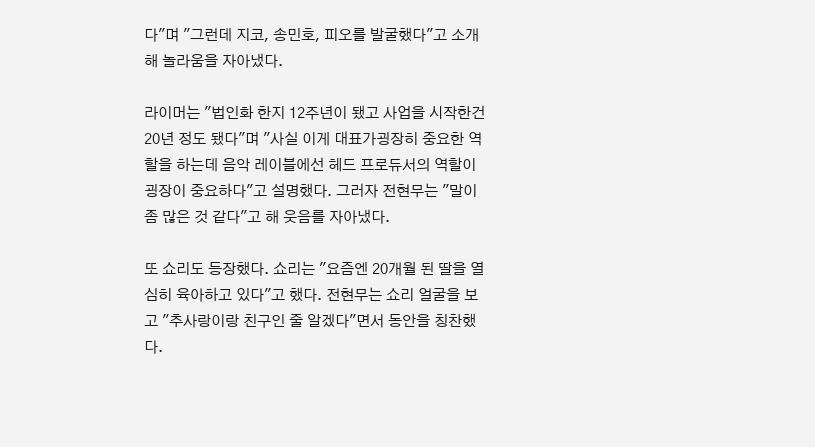다"며 "그런데 지코, 송민호, 피오를 발굴했다"고 소개해 놀라움을 자아냈다.

라이머는 "법인화 한지 12주년이 됐고 사업을 시작한건 20년 정도 됐다"며 "사실 이게 대표가굉장히 중요한 역할을 하는데 음악 레이블에선 헤드 프로듀서의 역할이 굉장이 중요하다"고 설명했다. 그러자 전현무는 "말이 좀 많은 것 같다"고 해 웃음를 자아냈다.

또 쇼리도 등장했다. 쇼리는 "요즘엔 20개월 된 딸을 열심히 육아하고 있다"고 했다. 전현무는 쇼리 얼굴을 보고 "추사랑이랑 친구인 줄 알겠다"면서 동안을 칭찬했다.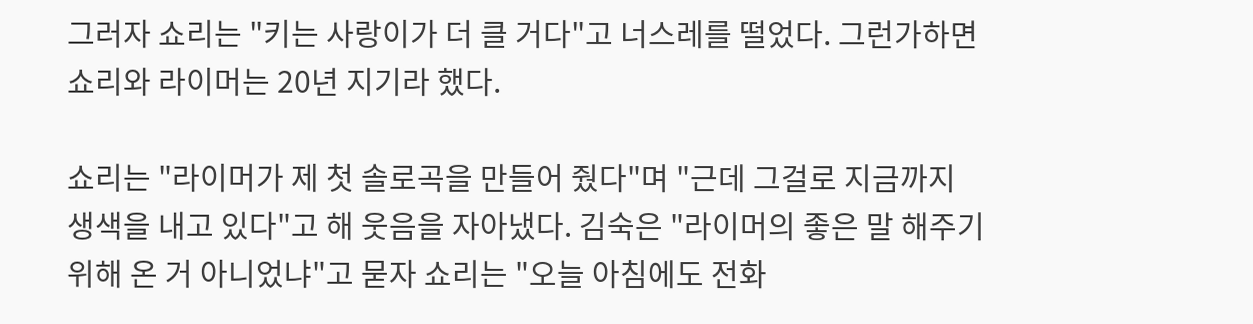그러자 쇼리는 "키는 사랑이가 더 클 거다"고 너스레를 떨었다. 그런가하면 쇼리와 라이머는 20년 지기라 했다.

쇼리는 "라이머가 제 첫 솔로곡을 만들어 줬다"며 "근데 그걸로 지금까지 생색을 내고 있다"고 해 웃음을 자아냈다. 김숙은 "라이머의 좋은 말 해주기 위해 온 거 아니었냐"고 묻자 쇼리는 "오늘 아침에도 전화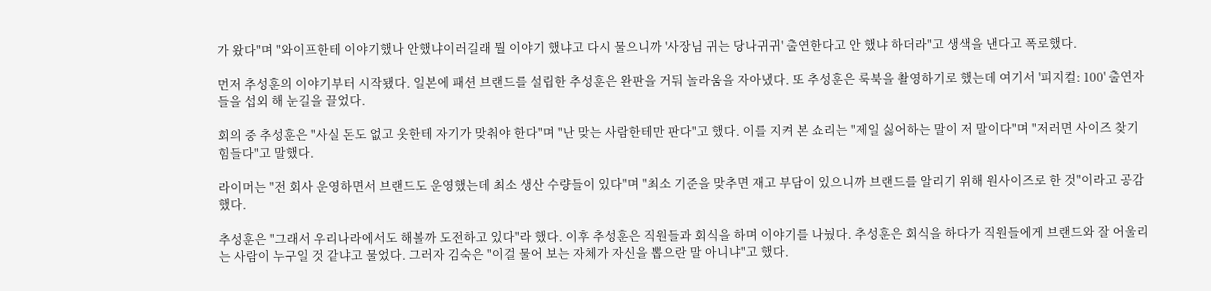가 왔다"며 "와이프한테 이야기했나 안했냐이러길래 뭘 이야기 했냐고 다시 물으니까 '사장님 귀는 당나귀귀' 출연한다고 안 했냐 하더라"고 생색을 낸다고 폭로했다.

먼저 추성훈의 이야기부터 시작됐다. 일본에 패션 브랜드를 설립한 추성훈은 완판을 거둬 놀라움을 자아냈다. 또 추성훈은 룩북을 촬영하기로 했는데 여기서 '피지컬: 100' 출연자들을 섭외 해 눈길을 끌었다.

회의 중 추성훈은 "사실 돈도 없고 옷한테 자기가 맞춰야 한다"며 "난 맞는 사람한테만 판다"고 했다. 이를 지켜 본 쇼리는 "제일 싫어하는 말이 저 말이다"며 "저러면 사이즈 찾기 힘들다"고 말했다.

라이머는 "전 회사 운영하면서 브랜드도 운영했는데 최소 생산 수량들이 있다"며 "최소 기준을 맞추면 재고 부담이 있으니까 브랜드를 알리기 위해 원사이즈로 한 것"이라고 공감했다.

추성훈은 "그래서 우리나라에서도 해볼까 도전하고 있다"라 했다. 이후 추성훈은 직원들과 회식을 하며 이야기를 나눴다. 추성훈은 회식을 하다가 직원들에게 브랜드와 잘 어울리는 사람이 누구일 것 같냐고 물었다. 그러자 김숙은 "이걸 물어 보는 자체가 자신을 뽑으란 말 아니냐"고 했다.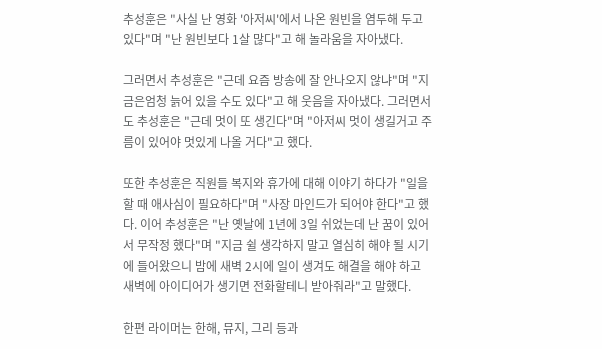추성훈은 "사실 난 영화 '아저씨'에서 나온 원빈을 염두해 두고 있다"며 "난 원빈보다 1살 많다"고 해 놀라움을 자아냈다.

그러면서 추성훈은 "근데 요즘 방송에 잘 안나오지 않냐"며 "지금은엄청 늙어 있을 수도 있다"고 해 웃음을 자아냈다. 그러면서도 추성훈은 "근데 멋이 또 생긴다"며 "아저씨 멋이 생길거고 주름이 있어야 멋있게 나올 거다"고 했다.

또한 추성훈은 직원들 복지와 휴가에 대해 이야기 하다가 "일을 할 때 애사심이 필요하다"며 "사장 마인드가 되어야 한다"고 했다. 이어 추성훈은 "난 옛날에 1년에 3일 쉬었는데 난 꿈이 있어서 무작정 했다"며 "지금 쉴 생각하지 말고 열심히 해야 될 시기에 들어왔으니 밤에 새벽 2시에 일이 생겨도 해결을 해야 하고 새벽에 아이디어가 생기면 전화할테니 받아줘라"고 말했다.

한편 라이머는 한해, 뮤지, 그리 등과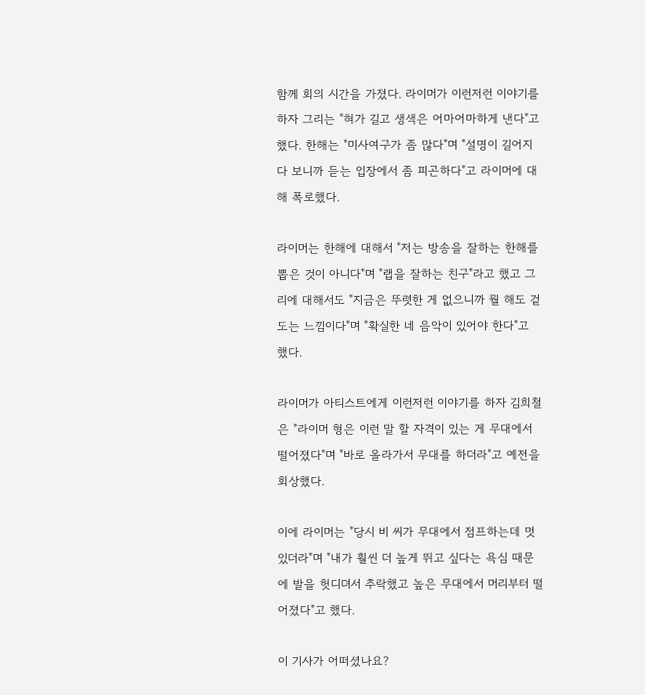함께 회의 시간을 가졌다. 라이머가 이런저런 이야기를 하자 그리는 "혀가 길고 생색은 어마어마하게 낸다"고 했다. 한해는 "미사여구가 좀 많다"며 "설명이 길어지다 보니까 듣는 입장에서 좀 피곤하다"고 라이머에 대해 폭로했다.

라이머는 한해에 대해서 "저는 방송을 잘하는 한해를 뽑은 것이 아니다"며 "랩을 잘하는 친구"라고 했고 그리에 대해서도 "지금은 뚜렷한 게 없으니까 뭘 해도 겉도는 느낌이다"며 "확실한 네 음악이 있어야 한다"고 했다.

라이머가 아티스트에게 이런저런 이야기를 하자 김희철은 "라이머 형은 이런 말 할 자격이 있는 게 무대에서 떨어졌다"며 "바로 올라가서 무대를 하더라"고 예전을 회상했다.

이에 라이머는 "당시 비 씨가 무대에서 점프하는데 멋있더라"며 "내가 훨씬 더 높게 뛰고 싶다는 욕심 때문에 발을 헛디뎌서 추락했고 높은 무대에서 머리부터 떨어졌다"고 했다.

이 기사가 어떠셨나요?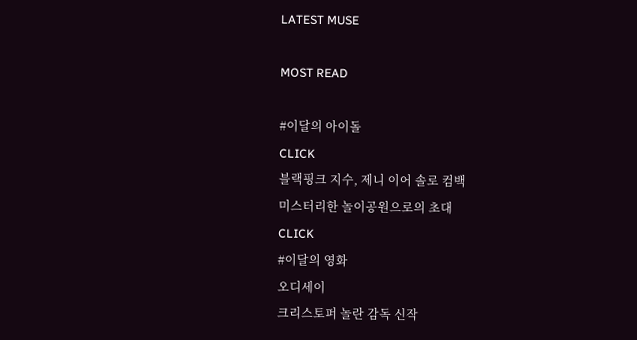LATEST MUSE

MOST READ

#이달의 아이돌
CLICK
블랙핑크 지수, 제니 이어 솔로 컴백
미스터리한 놀이공원으로의 초대
CLICK
#이달의 영화
오디세이
크리스토퍼 놀란 감독 신작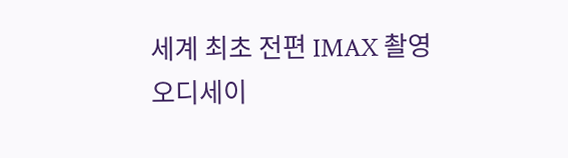세계 최초 전편 IMAX 촬영
오디세이